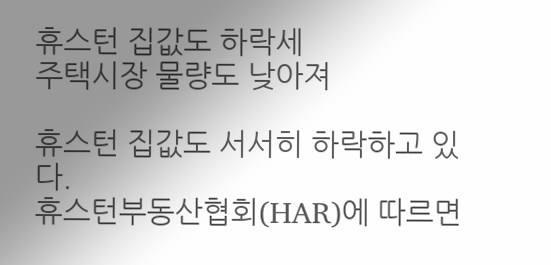휴스턴 집값도 하락세
주택시장 물량도 낮아져

휴스턴 집값도 서서히 하락하고 있다.
휴스턴부동산협회(HAR)에 따르면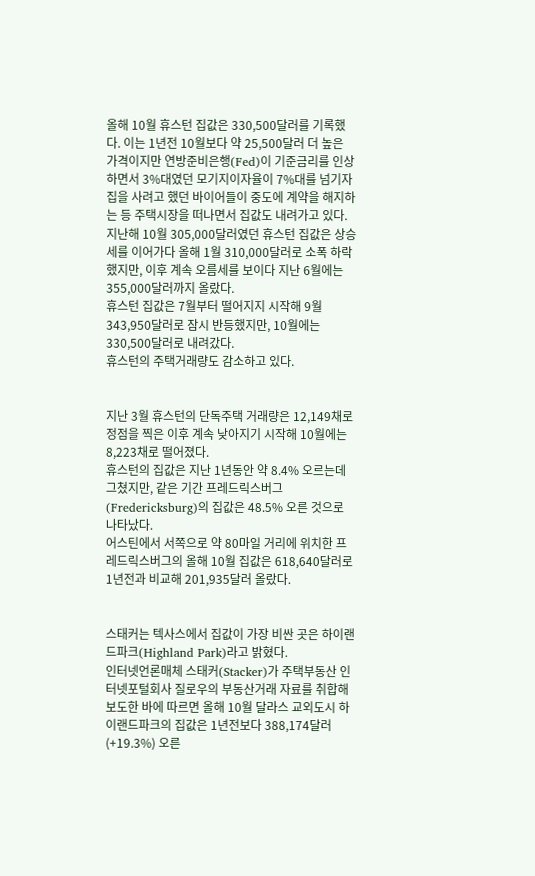올해 10월 휴스턴 집값은 330,500달러를 기록했다. 이는 1년전 10월보다 약 25,500달러 더 높은 가격이지만 연방준비은행(Fed)이 기준금리를 인상하면서 3%대였던 모기지이자율이 7%대를 넘기자 집을 사려고 했던 바이어들이 중도에 계약을 해지하는 등 주택시장을 떠나면서 집값도 내려가고 있다.
지난해 10월 305,000달러였던 휴스턴 집값은 상승세를 이어가다 올해 1월 310,000달러로 소폭 하락했지만, 이후 계속 오름세를 보이다 지난 6월에는 355,000달러까지 올랐다.
휴스턴 집값은 7월부터 떨어지지 시작해 9월 343,950달러로 잠시 반등했지만, 10월에는 330,500달러로 내려갔다.
휴스턴의 주택거래량도 감소하고 있다.


지난 3월 휴스턴의 단독주택 거래량은 12,149채로 정점을 찍은 이후 계속 낮아지기 시작해 10월에는 8,223채로 떨어졌다.
휴스턴의 집값은 지난 1년동안 약 8.4% 오르는데 그쳤지만, 같은 기간 프레드릭스버그(Fredericksburg)의 집값은 48.5% 오른 것으로 나타났다.
어스틴에서 서쪽으로 약 80마일 거리에 위치한 프레드릭스버그의 올해 10월 집값은 618,640달러로 1년전과 비교해 201,935달러 올랐다.


스태커는 텍사스에서 집값이 가장 비싼 곳은 하이랜드파크(Highland Park)라고 밝혔다.
인터넷언론매체 스태커(Stacker)가 주택부동산 인터넷포털회사 질로우의 부동산거래 자료를 취합해 보도한 바에 따르면 올해 10월 달라스 교외도시 하이랜드파크의 집값은 1년전보다 388,174달러(+19.3%) 오른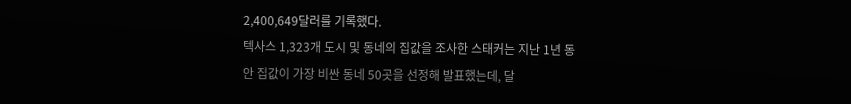2,400,649달러를 기록했다.
텍사스 1,323개 도시 및 동네의 집값을 조사한 스태커는 지난 1년 동안 집값이 가장 비싼 동네 50곳을 선정해 발표했는데, 달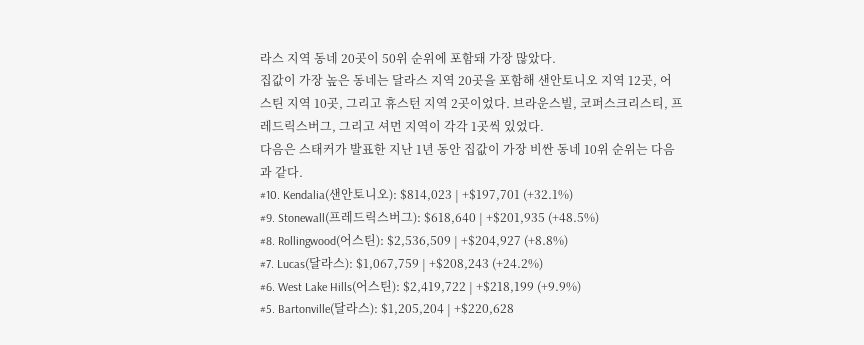라스 지역 동네 20곳이 50위 순위에 포함돼 가장 많았다.
집값이 가장 높은 동네는 달라스 지역 20곳을 포함해 샌안토니오 지역 12곳, 어스틴 지역 10곳, 그리고 휴스턴 지역 2곳이었다. 브라운스빌, 코퍼스크리스티, 프레드릭스버그, 그리고 셔먼 지역이 각각 1곳씩 있었다.
다음은 스태커가 발표한 지난 1년 동안 집값이 가장 비싼 동네 10위 순위는 다음과 같다.
#10. Kendalia(샌안토니오): $814,023 | +$197,701 (+32.1%)
#9. Stonewall(프레드릭스버그): $618,640 | +$201,935 (+48.5%)
#8. Rollingwood(어스틴): $2,536,509 | +$204,927 (+8.8%)
#7. Lucas(달라스): $1,067,759 | +$208,243 (+24.2%)
#6. West Lake Hills(어스틴): $2,419,722 | +$218,199 (+9.9%)
#5. Bartonville(달라스): $1,205,204 | +$220,628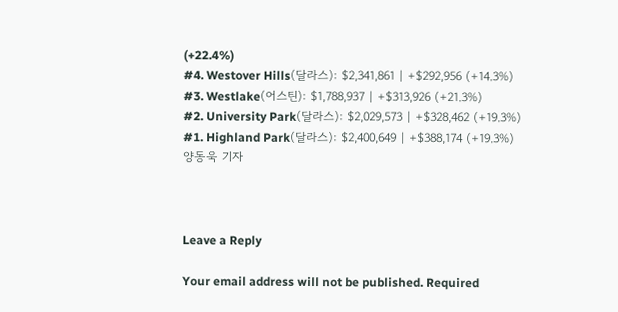(+22.4%)
#4. Westover Hills(달라스): $2,341,861 | +$292,956 (+14.3%)
#3. Westlake(어스틴): $1,788,937 | +$313,926 (+21.3%)
#2. University Park(달라스): $2,029,573 | +$328,462 (+19.3%)
#1. Highland Park(달라스): $2,400,649 | +$388,174 (+19.3%)
양동욱 기자



Leave a Reply

Your email address will not be published. Required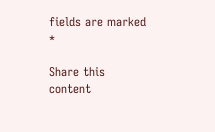fields are marked *

Share this content